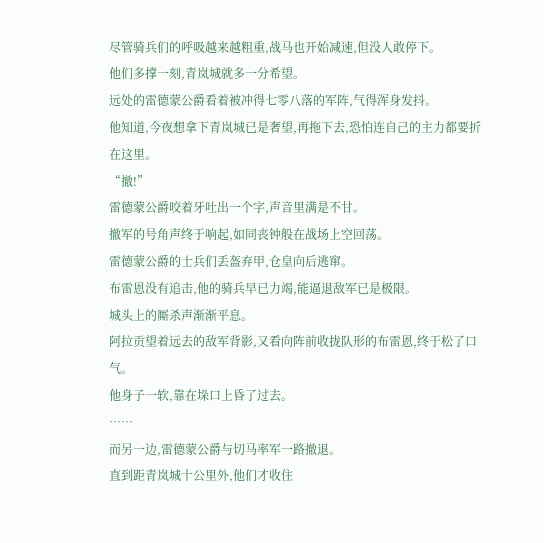尽管骑兵们的呼吸越来越粗重,战马也开始减速,但没人敢停下。
他们多撑一刻,青岚城就多一分希望。
远处的雷德蒙公爵看着被冲得七零八落的军阵,气得浑身发抖。
他知道,今夜想拿下青岚城已是奢望,再拖下去,恐怕连自己的主力都要折在这里。
“撤!”
雷德蒙公爵咬着牙吐出一个字,声音里满是不甘。
撤军的号角声终于响起,如同丧钟般在战场上空回荡。
雷德蒙公爵的士兵们丢盔弃甲,仓皇向后逃窜。
布雷恩没有追击,他的骑兵早已力竭,能逼退敌军已是极限。
城头上的厮杀声渐渐平息。
阿拉贡望着远去的敌军背影,又看向阵前收拢队形的布雷恩,终于松了口气。
他身子一软,靠在垛口上昏了过去。
……
而另一边,雷德蒙公爵与切马率军一路撤退。
直到距青岚城十公里外,他们才收住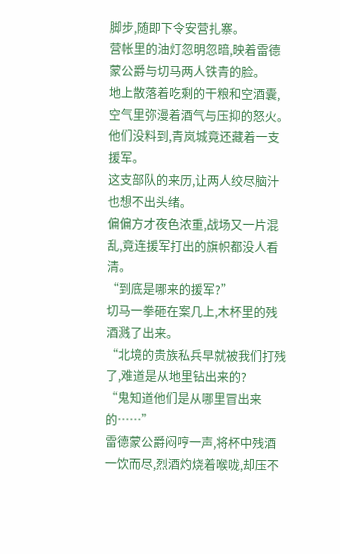脚步,随即下令安营扎寨。
营帐里的油灯忽明忽暗,映着雷德蒙公爵与切马两人铁青的脸。
地上散落着吃剩的干粮和空酒囊,空气里弥漫着酒气与压抑的怒火。
他们没料到,青岚城竟还藏着一支援军。
这支部队的来历,让两人绞尽脑汁也想不出头绪。
偏偏方才夜色浓重,战场又一片混乱,竟连援军打出的旗帜都没人看清。
“到底是哪来的援军?”
切马一拳砸在案几上,木杯里的残酒溅了出来。
“北境的贵族私兵早就被我们打残了,难道是从地里钻出来的?
“鬼知道他们是从哪里冒出来的……”
雷德蒙公爵闷哼一声,将杯中残酒一饮而尽,烈酒灼烧着喉咙,却压不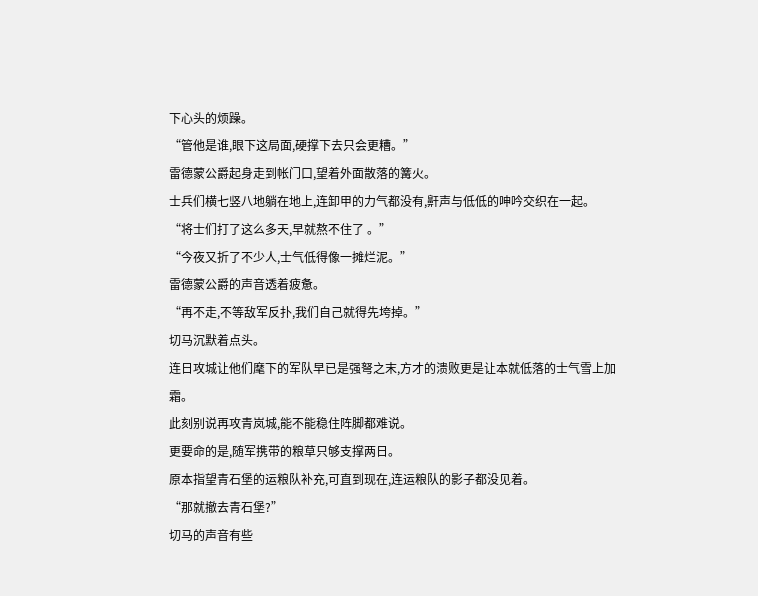下心头的烦躁。
“管他是谁,眼下这局面,硬撑下去只会更糟。”
雷德蒙公爵起身走到帐门口,望着外面散落的篝火。
士兵们横七竖八地躺在地上,连卸甲的力气都没有,鼾声与低低的呻吟交织在一起。
“将士们打了这么多天,早就熬不住了 。”
“今夜又折了不少人,士气低得像一摊烂泥。”
雷德蒙公爵的声音透着疲惫。
“再不走,不等敌军反扑,我们自己就得先垮掉。”
切马沉默着点头。
连日攻城让他们麾下的军队早已是强弩之末,方才的溃败更是让本就低落的士气雪上加霜。
此刻别说再攻青岚城,能不能稳住阵脚都难说。
更要命的是,随军携带的粮草只够支撑两日。
原本指望青石堡的运粮队补充,可直到现在,连运粮队的影子都没见着。
“那就撤去青石堡?”
切马的声音有些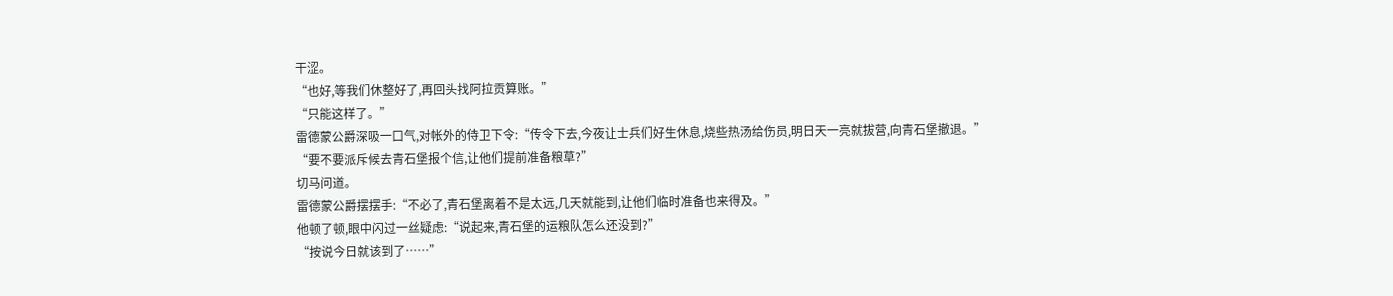干涩。
“也好,等我们休整好了,再回头找阿拉贡算账。”
“只能这样了。”
雷德蒙公爵深吸一口气,对帐外的侍卫下令:“传令下去,今夜让士兵们好生休息,烧些热汤给伤员,明日天一亮就拔营,向青石堡撤退。”
“要不要派斥候去青石堡报个信,让他们提前准备粮草?”
切马问道。
雷德蒙公爵摆摆手:“不必了,青石堡离着不是太远,几天就能到,让他们临时准备也来得及。”
他顿了顿,眼中闪过一丝疑虑:“说起来,青石堡的运粮队怎么还没到?”
“按说今日就该到了……”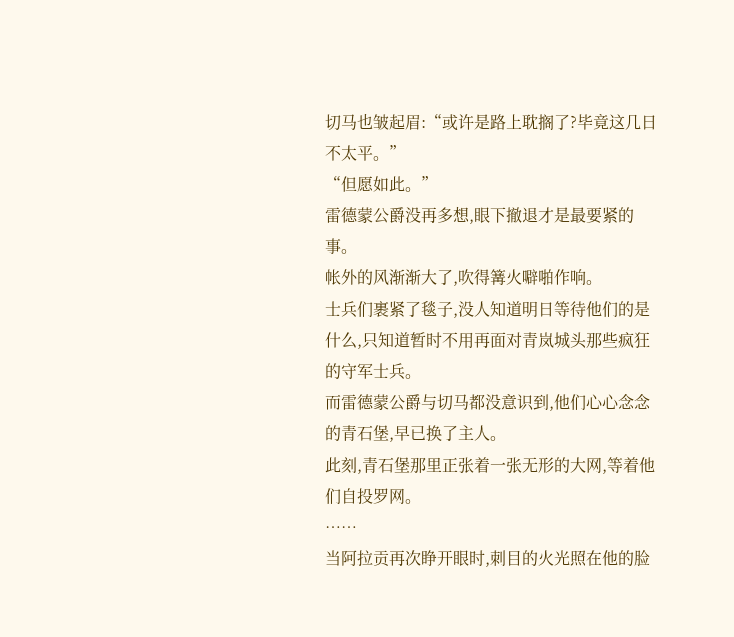切马也皱起眉:“或许是路上耽搁了?毕竟这几日不太平。”
“但愿如此。”
雷德蒙公爵没再多想,眼下撤退才是最要紧的事。
帐外的风渐渐大了,吹得篝火噼啪作响。
士兵们裹紧了毯子,没人知道明日等待他们的是什么,只知道暂时不用再面对青岚城头那些疯狂的守军士兵。
而雷德蒙公爵与切马都没意识到,他们心心念念的青石堡,早已换了主人。
此刻,青石堡那里正张着一张无形的大网,等着他们自投罗网。
……
当阿拉贡再次睁开眼时,刺目的火光照在他的脸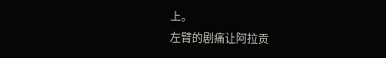上。
左臂的剧痛让阿拉贡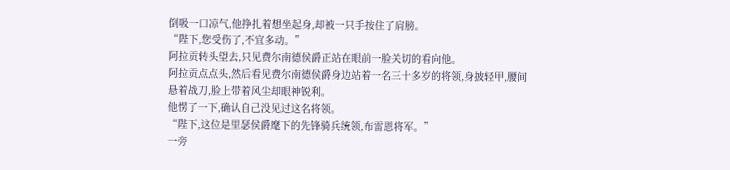倒吸一口凉气,他挣扎着想坐起身,却被一只手按住了肩膀。
“陛下,您受伤了,不宜多动。”
阿拉贡转头望去,只见费尔南德侯爵正站在眼前一脸关切的看向他。
阿拉贡点点头,然后看见费尔南德侯爵身边站着一名三十多岁的将领,身披轻甲,腰间悬着战刀,脸上带着风尘却眼神锐利。
他愣了一下,确认自己没见过这名将领。
“陛下,这位是里瑟侯爵麾下的先锋骑兵统领,布雷恩将军。”
一旁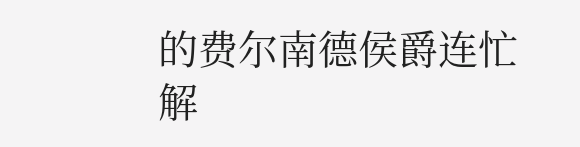的费尔南德侯爵连忙解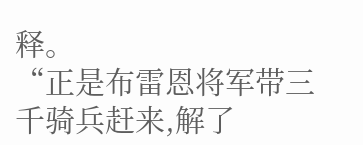释。
“正是布雷恩将军带三千骑兵赶来,解了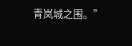青岚城之围。”